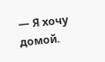— Я хочу домой.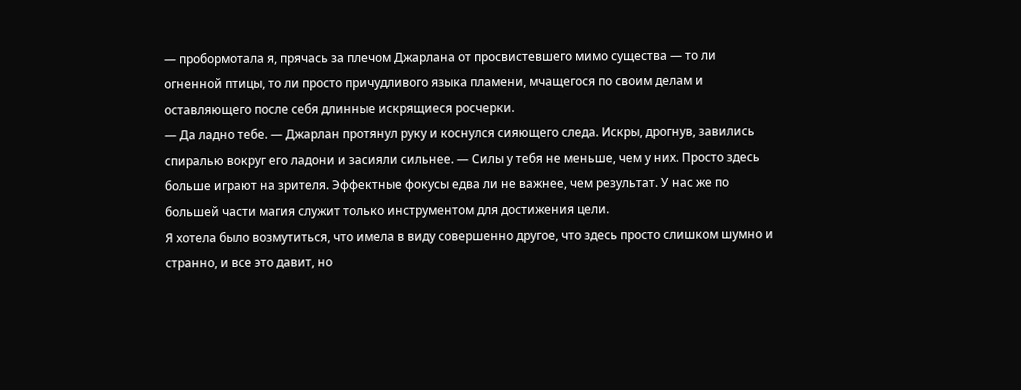— пробормотала я, прячась за плечом Джарлана от просвистевшего мимо существа — то ли огненной птицы, то ли просто причудливого языка пламени, мчащегося по своим делам и оставляющего после себя длинные искрящиеся росчерки.
— Да ладно тебе. — Джарлан протянул руку и коснулся сияющего следа. Искры, дрогнув, завились спиралью вокруг его ладони и засияли сильнее. — Силы у тебя не меньше, чем у них. Просто здесь больше играют на зрителя. Эффектные фокусы едва ли не важнее, чем результат. У нас же по большей части магия служит только инструментом для достижения цели.
Я хотела было возмутиться, что имела в виду совершенно другое, что здесь просто слишком шумно и странно, и все это давит, но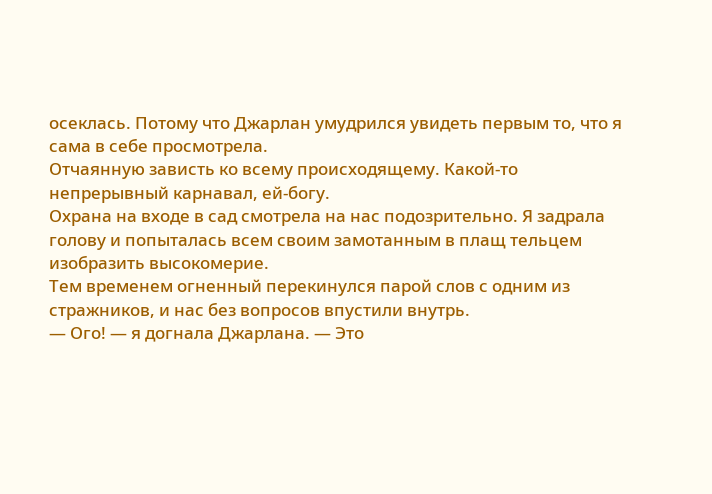осеклась. Потому что Джарлан умудрился увидеть первым то, что я сама в себе просмотрела.
Отчаянную зависть ко всему происходящему. Какой-то непрерывный карнавал, ей-богу.
Охрана на входе в сад смотрела на нас подозрительно. Я задрала голову и попыталась всем своим замотанным в плащ тельцем изобразить высокомерие.
Тем временем огненный перекинулся парой слов с одним из стражников, и нас без вопросов впустили внутрь.
— Ого! — я догнала Джарлана. — Это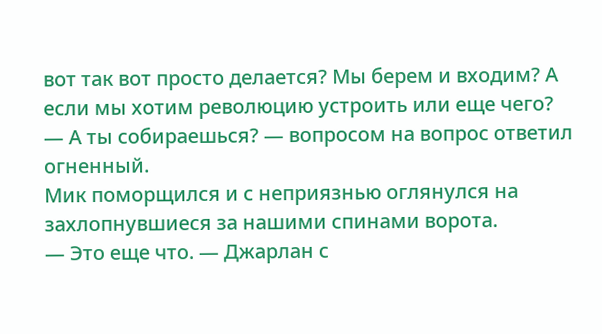вот так вот просто делается? Мы берем и входим? А если мы хотим революцию устроить или еще чего?
— А ты собираешься? — вопросом на вопрос ответил огненный.
Мик поморщился и с неприязнью оглянулся на захлопнувшиеся за нашими спинами ворота.
— Это еще что. — Джарлан с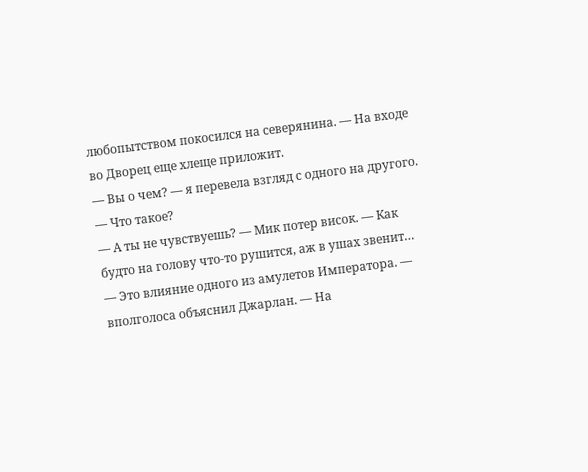любопытством покосился на северянина. — На входе во Дворец еще хлеще приложит.
— Вы о чем? — я перевела взгляд с одного на другого. — Что такое?
— А ты не чувствуешь? — Мик потер висок. — Как будто на голову что-то рушится, аж в ушах звенит…
— Это влияние одного из амулетов Императора. — вполголоса объяснил Джарлан. — На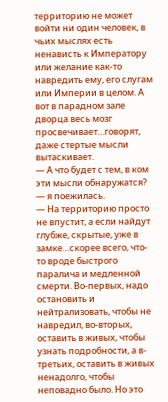территорию не может войти ни один человек, в чьих мыслях есть ненависть к Императору или желание как-то навредить ему, его слугам или Империи в целом. А вот в парадном зале дворца весь мозг просвечивает…говорят, даже стертые мысли вытаскивает.
— А что будет с тем, в ком эти мысли обнаружатся? — я поежилась.
— На территорию просто не впустит, а если найдут глубже, скрытые, уже в замке…скорее всего, что-то вроде быстрого паралича и медленной смерти. Во-первых, надо остановить и нейтрализовать, чтобы не навредил, во-вторых, оставить в живых, чтобы узнать подробности, а в-третьих, оставить в живых ненадолго, чтобы неповадно было. Но это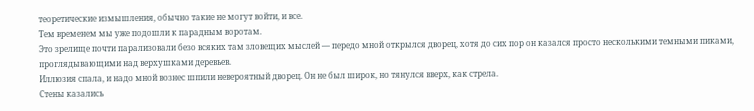теоретические измышления, обычно такие не могут войти, и все.
Тем временем мы уже подошли к парадным воротам.
Это зрелище почти парализовали безо всяких там зловещих мыслей — передо мной открылся дворец, хотя до сих пор он казался просто несколькими темными пиками, проглядывающими над верхушками деревьев.
Иллюзия спала, и надо мной вознес шпили невероятный дворец. Он не был широк, но тянулся вверх, как стрела.
Стены казались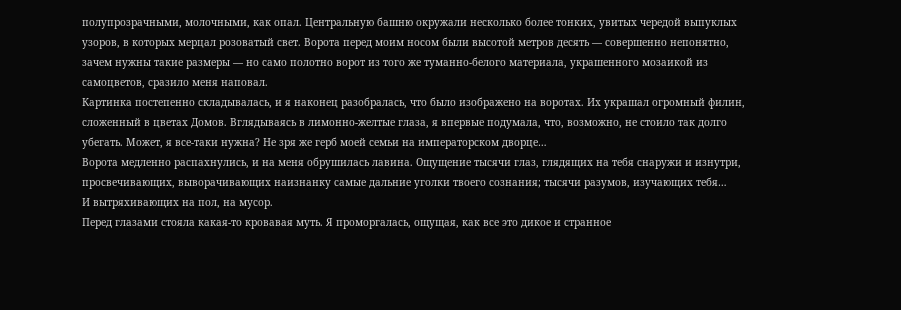полупрозрачными, молочными, как опал. Центральную башню окружали несколько более тонких, увитых чередой выпуклых узоров, в которых мерцал розоватый свет. Ворота перед моим носом были высотой метров десять — совершенно непонятно, зачем нужны такие размеры — но само полотно ворот из того же туманно-белого материала, украшенного мозаикой из самоцветов, сразило меня наповал.
Картинка постепенно складывалась, и я наконец разобралась, что было изображено на воротах. Их украшал огромный филин, сложенный в цветах Домов. Вглядываясь в лимонно-желтые глаза, я впервые подумала, что, возможно, не стоило так долго убегать. Может, я все-таки нужна? Не зря же герб моей семьи на императорском дворце…
Ворота медленно распахнулись, и на меня обрушилась лавина. Ощущение тысячи глаз, глядящих на тебя снаружи и изнутри, просвечивающих, выворачивающих наизнанку самые дальние уголки твоего сознания; тысячи разумов, изучающих тебя…
И вытряхивающих на пол, на мусор.
Перед глазами стояла какая-то кровавая муть. Я проморгалась, ощущая, как все это дикое и странное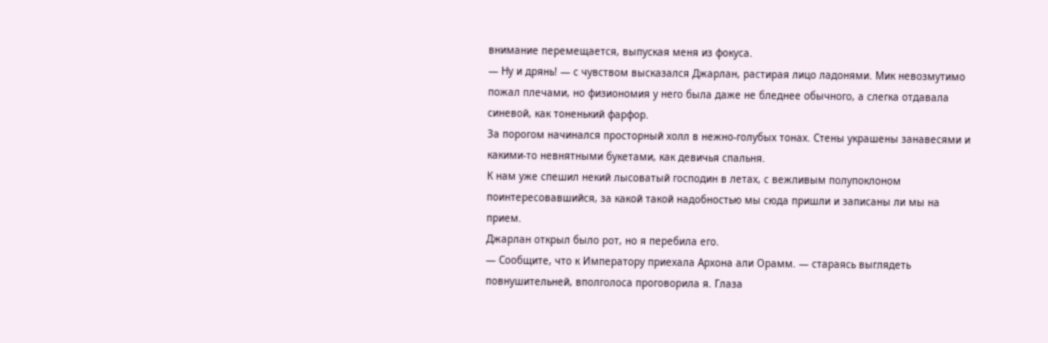внимание перемещается, выпуская меня из фокуса.
— Ну и дрянь! — с чувством высказался Джарлан, растирая лицо ладонями. Мик невозмутимо пожал плечами, но физиономия у него была даже не бледнее обычного, а слегка отдавала синевой, как тоненький фарфор.
За порогом начинался просторный холл в нежно-голубых тонах. Стены украшены занавесями и какими-то невнятными букетами, как девичья спальня.
К нам уже спешил некий лысоватый господин в летах, с вежливым полупоклоном поинтересовавшийся, за какой такой надобностью мы сюда пришли и записаны ли мы на прием.
Джарлан открыл было рот, но я перебила его.
— Сообщите, что к Императору приехала Архона али Орамм. — стараясь выглядеть повнушительней, вполголоса проговорила я. Глаза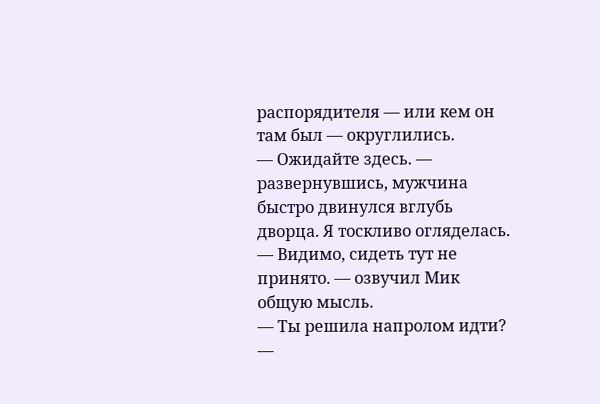распорядителя — или кем он там был — округлились.
— Ожидайте здесь. — развернувшись, мужчина быстро двинулся вглубь дворца. Я тоскливо огляделась.
— Видимо, сидеть тут не принято. — озвучил Мик общую мысль.
— Ты решила напролом идти? —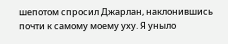шепотом спросил Джарлан, наклонившись почти к самому моему уху. Я уныло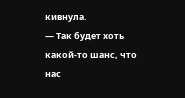кивнула.
— Так будет хоть какой-то шанс, что нас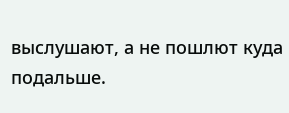выслушают, а не пошлют куда подальше.